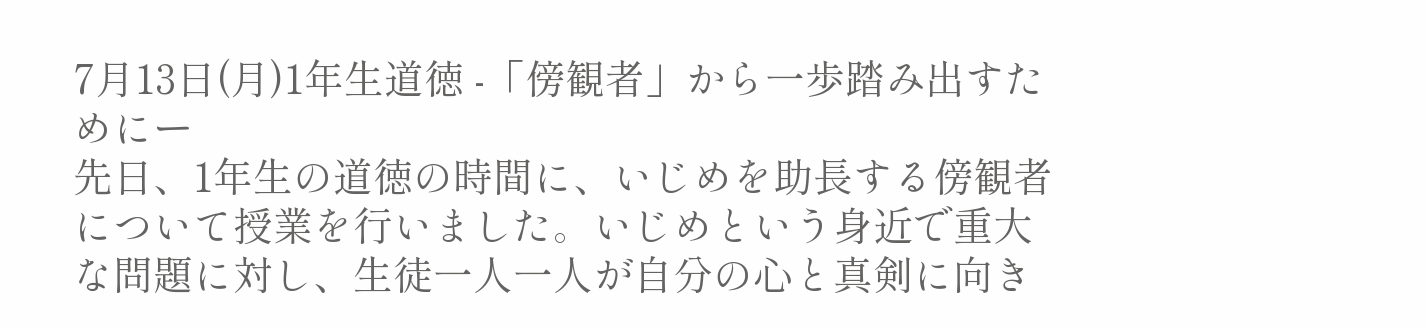7月13日(月)1年生道徳 -「傍観者」から一歩踏み出すためにー
先日、1年生の道徳の時間に、いじめを助長する傍観者について授業を行いました。いじめという身近で重大な問題に対し、生徒一人一人が自分の心と真剣に向き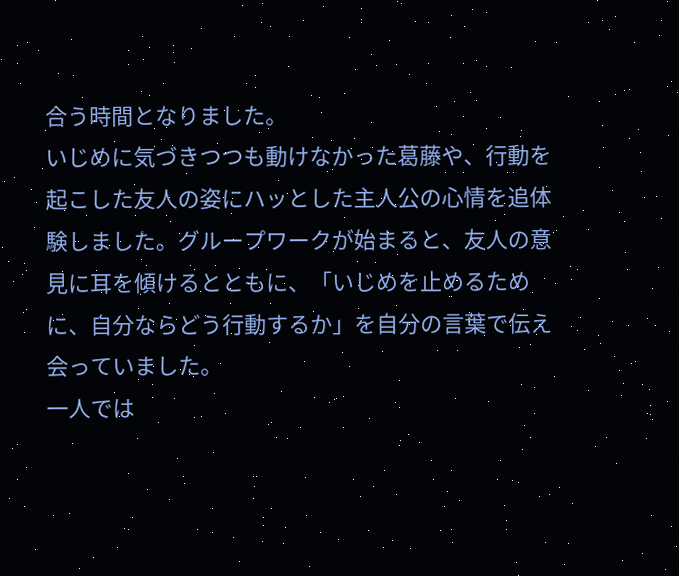合う時間となりました。
いじめに気づきつつも動けなかった葛藤や、行動を起こした友人の姿にハッとした主人公の心情を追体験しました。グループワークが始まると、友人の意見に耳を傾けるとともに、「いじめを止めるために、自分ならどう行動するか」を自分の言葉で伝え会っていました。
一人では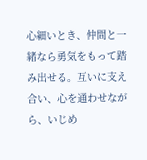心細いとき、仲間と一緒なら勇気をもって踏み出せる。互いに支え合い、心を通わせながら、いじめ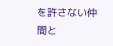を許さない仲間と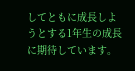してともに成長しようとする1年生の成長に期待しています。